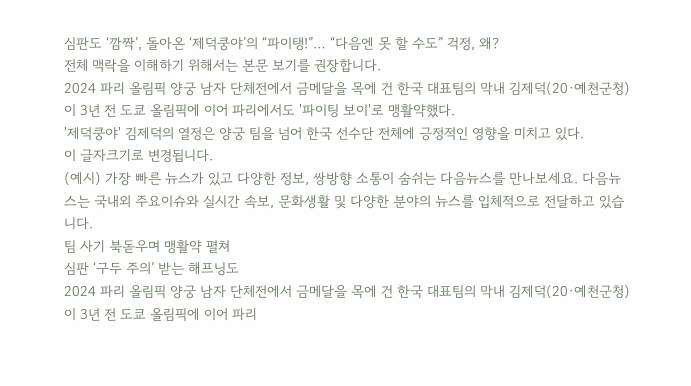심판도 ‘깜짝’, 돌아온 ‘제덕쿵야’의 “파이탱!”… “다음엔 못 할 수도” 걱정, 왜?
전체 맥락을 이해하기 위해서는 본문 보기를 권장합니다.
2024 파리 올림픽 양궁 남자 단체전에서 금메달을 목에 건 한국 대표팀의 막내 김제덕(20·예천군청)이 3년 전 도쿄 올림픽에 이어 파리에서도 '파이팅 보이'로 맹활약했다.
'제덕쿵야' 김제덕의 열정은 양궁 팀을 넘어 한국 선수단 전체에 긍정적인 영향을 미치고 있다.
이 글자크기로 변경됩니다.
(예시) 가장 빠른 뉴스가 있고 다양한 정보, 쌍방향 소통이 숨쉬는 다음뉴스를 만나보세요. 다음뉴스는 국내외 주요이슈와 실시간 속보, 문화생활 및 다양한 분야의 뉴스를 입체적으로 전달하고 있습니다.
팀 사기 북돋우며 맹활약 펼쳐
심판 ‘구두 주의’ 받는 해프닝도
2024 파리 올림픽 양궁 남자 단체전에서 금메달을 목에 건 한국 대표팀의 막내 김제덕(20·예천군청)이 3년 전 도쿄 올림픽에 이어 파리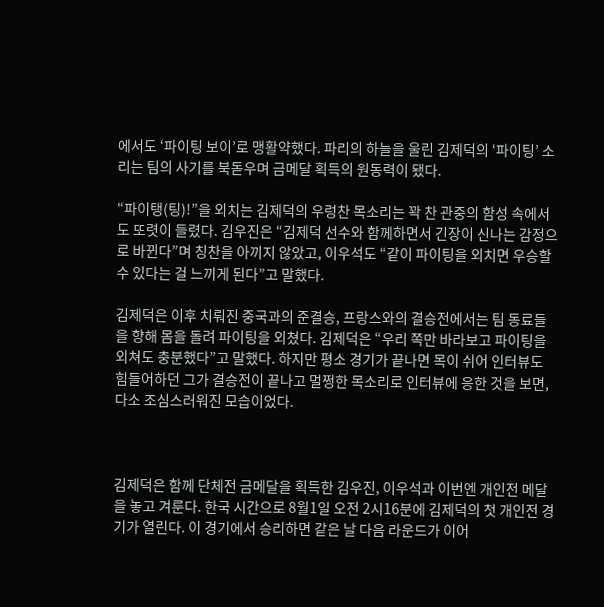에서도 ‘파이팅 보이’로 맹활약했다. 파리의 하늘을 울린 김제덕의 ‘파이팅’ 소리는 팀의 사기를 북돋우며 금메달 획득의 원동력이 됐다.

“파이탱(팅)!”을 외치는 김제덕의 우렁찬 목소리는 꽉 찬 관중의 함성 속에서도 또렷이 들렸다. 김우진은 “김제덕 선수와 함께하면서 긴장이 신나는 감정으로 바뀐다”며 칭찬을 아끼지 않았고, 이우석도 “같이 파이팅을 외치면 우승할 수 있다는 걸 느끼게 된다”고 말했다.

김제덕은 이후 치뤄진 중국과의 준결승, 프랑스와의 결승전에서는 팀 동료들을 향해 몸을 돌려 파이팅을 외쳤다. 김제덕은 “우리 쪽만 바라보고 파이팅을 외쳐도 충분했다”고 말했다. 하지만 평소 경기가 끝나면 목이 쉬어 인터뷰도 힘들어하던 그가 결승전이 끝나고 멀쩡한 목소리로 인터뷰에 응한 것을 보면, 다소 조심스러워진 모습이었다.



김제덕은 함께 단체전 금메달을 획득한 김우진, 이우석과 이번엔 개인전 메달을 놓고 겨룬다. 한국 시간으로 8월1일 오전 2시16분에 김제덕의 첫 개인전 경기가 열린다. 이 경기에서 승리하면 같은 날 다음 라운드가 이어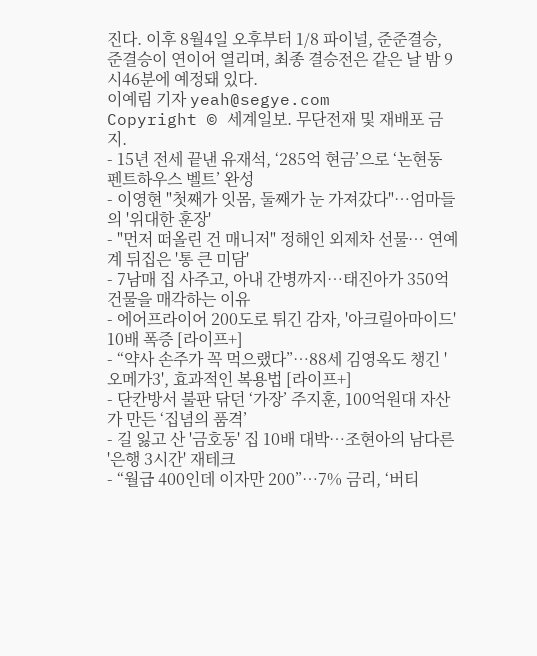진다. 이후 8월4일 오후부터 1/8 파이널, 준준결승, 준결승이 연이어 열리며, 최종 결승전은 같은 날 밤 9시46분에 예정돼 있다.
이예림 기자 yeah@segye.com
Copyright © 세계일보. 무단전재 및 재배포 금지.
- 15년 전세 끝낸 유재석, ‘285억 현금’으로 ‘논현동 펜트하우스 벨트’ 완성
- 이영현 "첫째가 잇몸, 둘째가 눈 가져갔다"…엄마들의 '위대한 훈장'
- "먼저 떠올린 건 매니저" 정해인 외제차 선물… 연예계 뒤집은 '통 큰 미담'
- 7남매 집 사주고, 아내 간병까지…태진아가 350억 건물을 매각하는 이유
- 에어프라이어 200도로 튀긴 감자, '아크릴아마이드' 10배 폭증 [라이프+]
- “약사 손주가 꼭 먹으랬다”…88세 김영옥도 챙긴 '오메가3', 효과적인 복용법 [라이프+]
- 단칸방서 불판 닦던 ‘가장’ 주지훈, 100억원대 자산가 만든 ‘집념의 품격’
- 길 잃고 산 '금호동' 집 10배 대박…조현아의 남다른 '은행 3시간' 재테크
- “월급 400인데 이자만 200”…7% 금리, ‘버티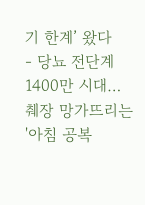기 한계’ 왔다
- 당뇨 전단계 1400만 시대… 췌장 망가뜨리는 '아침 공복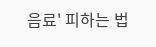음료' 피하는 법